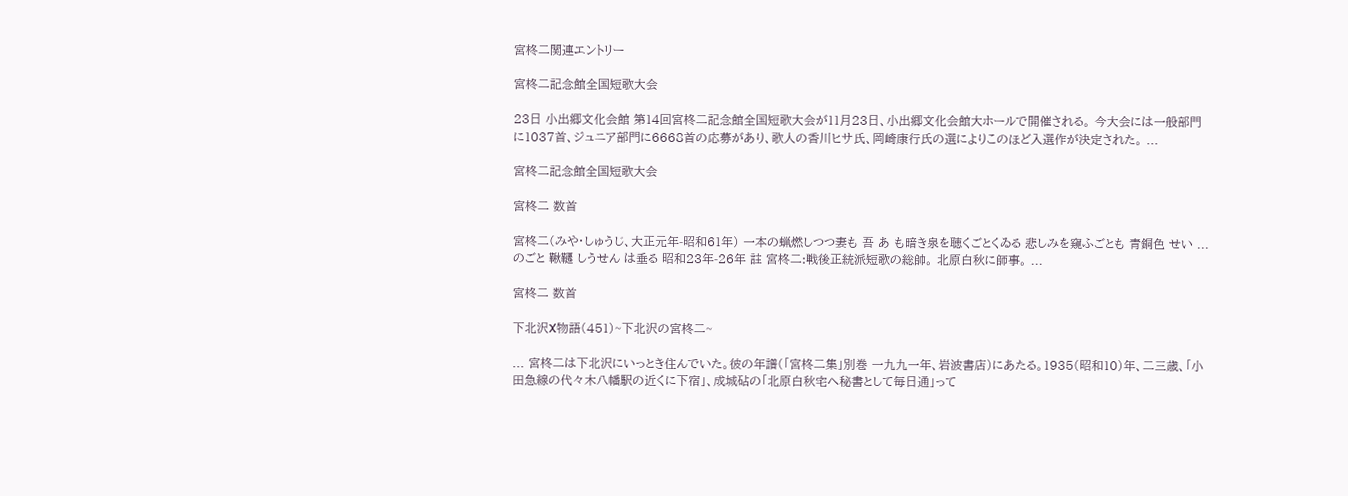宮柊二関連エントリー

宮柊二記念館全国短歌大会

23日 小出郷文化会館 第14回宮柊二記念館全国短歌大会が11月23日、小出郷文化会館大ホールで開催される。 今大会には一般部門に1037首、ジュニア部門に6668首の応募があり、歌人の香川ヒサ氏、岡崎康行氏の選によりこのほど入選作が決定された。 ...

宮柊二記念館全国短歌大会

宮柊二 数首

宮柊二(みや・しゅうじ、大正元年-昭和61年) 一本の蝋燃しつつ妻も 吾 あ も暗き泉を聴くごとくゐる 悲しみを窺ふごとも 青銅色 せい ... のごと 鞦韆 しうせん は垂る 昭和23年-26年 註 宮柊二:戦後正統派短歌の総帥。 北原白秋に師事。 ...

宮柊二 数首

下北沢X物語(451)~下北沢の宮柊二~

... 宮柊二は下北沢にいっとき住んでいた。彼の年譜(「宮柊二集」別巻 一九九一年、岩波書店)にあたる。1935(昭和10)年、二三歳、「小田急線の代々木八幡駅の近くに下宿」、成城砧の「北原白秋宅へ秘書として毎日通」って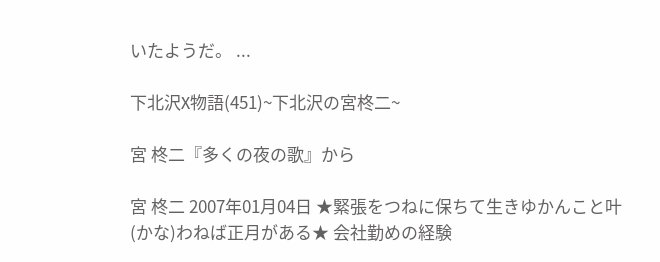いたようだ。 ...

下北沢X物語(451)~下北沢の宮柊二~

宮 柊二『多くの夜の歌』から

宮 柊二 2007年01月04日 ★緊張をつねに保ちて生きゆかんこと叶(かな)わねば正月がある★ 会社勤めの経験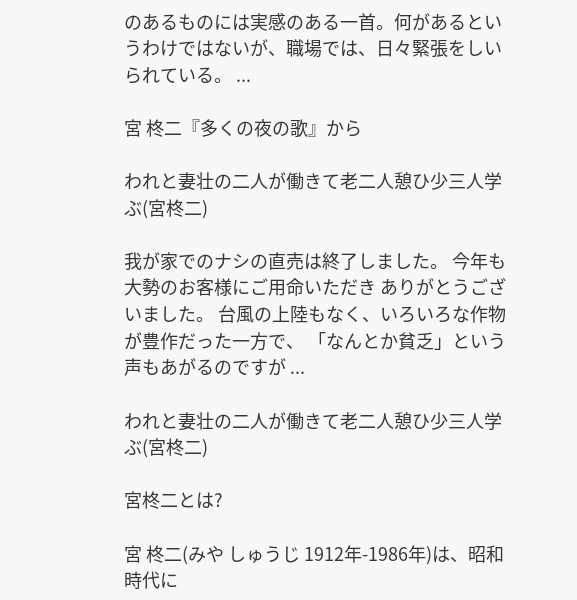のあるものには実感のある一首。何があるというわけではないが、職場では、日々緊張をしいられている。 ...

宮 柊二『多くの夜の歌』から

われと妻壮の二人が働きて老二人憩ひ少三人学ぶ(宮柊二)

我が家でのナシの直売は終了しました。 今年も大勢のお客様にご用命いただき ありがとうございました。 台風の上陸もなく、いろいろな作物が豊作だった一方で、 「なんとか貧乏」という声もあがるのですが ...

われと妻壮の二人が働きて老二人憩ひ少三人学ぶ(宮柊二)

宮柊二とは?

宮 柊二(みや しゅうじ 1912年-1986年)は、昭和時代に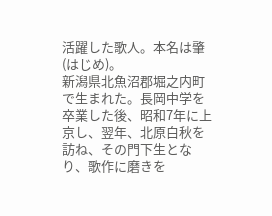活躍した歌人。本名は肇(はじめ)。
新潟県北魚沼郡堀之内町で生まれた。長岡中学を卒業した後、昭和7年に上京し、翌年、北原白秋を訪ね、その門下生となり、歌作に磨きを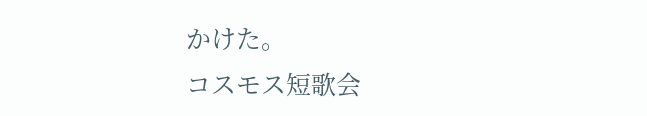かけた。
コスモス短歌会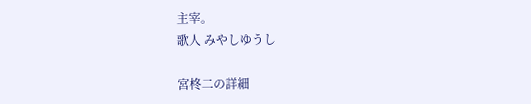主宰。
歌人 みやしゆうし

宮柊二の詳細